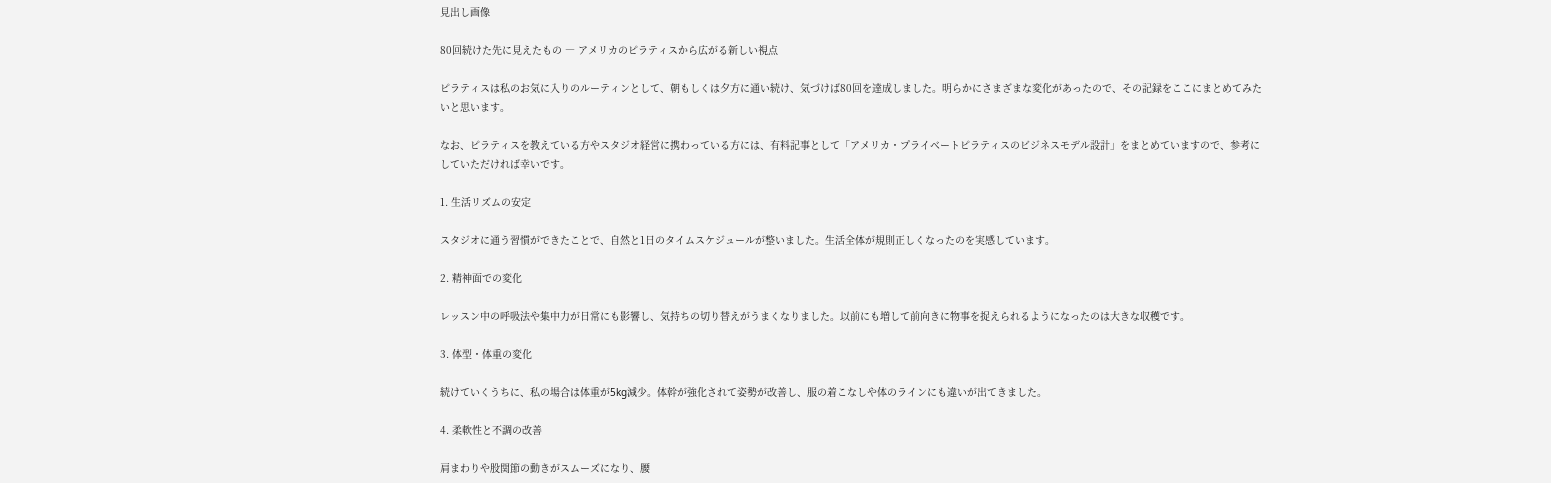見出し画像

80回続けた先に見えたもの ― アメリカのピラティスから広がる新しい視点

ピラティスは私のお気に入りのルーティンとして、朝もしくは夕方に通い続け、気づけば80回を達成しました。明らかにさまざまな変化があったので、その記録をここにまとめてみたいと思います。

なお、ピラティスを教えている方やスタジオ経営に携わっている方には、有料記事として「アメリカ・プライベートピラティスのビジネスモデル設計」をまとめていますので、参考にしていただければ幸いです。

1. 生活リズムの安定

スタジオに通う習慣ができたことで、自然と1日のタイムスケジュールが整いました。生活全体が規則正しくなったのを実感しています。

2. 精神面での変化

レッスン中の呼吸法や集中力が日常にも影響し、気持ちの切り替えがうまくなりました。以前にも増して前向きに物事を捉えられるようになったのは大きな収穫です。

3. 体型・体重の変化

続けていくうちに、私の場合は体重が5kg減少。体幹が強化されて姿勢が改善し、服の着こなしや体のラインにも違いが出てきました。

4. 柔軟性と不調の改善

肩まわりや股関節の動きがスムーズになり、腰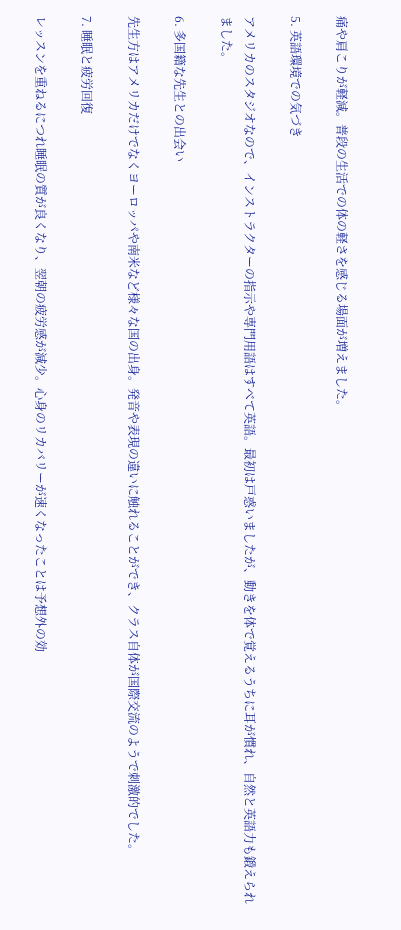痛や肩こりが軽減。普段の生活での体の軽さを感じる場面が増えました。

5. 英語環境での気づき

アメリカのスタジオなので、インストラクターの指示や専門用語はすべて英語。最初は戸惑いましたが、動きを体で覚えるうちに耳が慣れ、自然と英語力も鍛えられました。

6. 多国籍な先生との出会い

先生方はアメリカだけでなくヨーロッパや南米など様々な国の出身。発音や表現の違いに触れることができ、クラス自体が国際交流のようで刺激的でした。

7. 睡眠と疲労回復

レッスンを重ねるにつれ睡眠の質が良くなり、翌朝の疲労感が減少。心身のリカバリーが速くなったことは予想外の効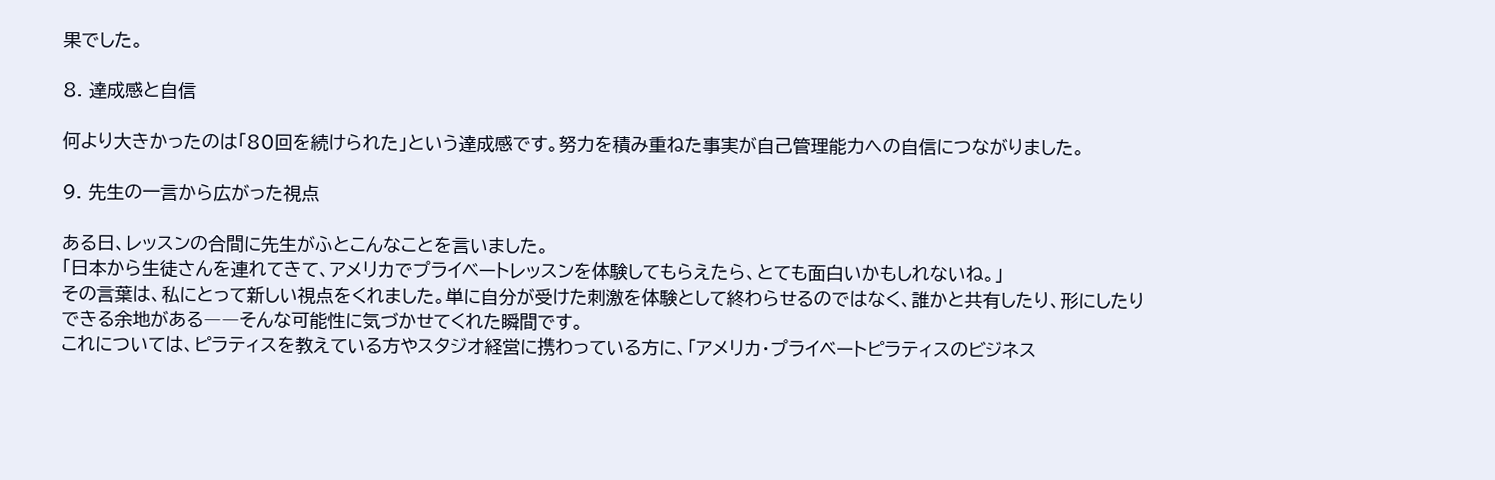果でした。

8. 達成感と自信

何より大きかったのは「80回を続けられた」という達成感です。努力を積み重ねた事実が自己管理能力への自信につながりました。

9. 先生の一言から広がった視点

ある日、レッスンの合間に先生がふとこんなことを言いました。
「日本から生徒さんを連れてきて、アメリカでプライベートレッスンを体験してもらえたら、とても面白いかもしれないね。」
その言葉は、私にとって新しい視点をくれました。単に自分が受けた刺激を体験として終わらせるのではなく、誰かと共有したり、形にしたりできる余地がある――そんな可能性に気づかせてくれた瞬間です。
これについては、ピラティスを教えている方やスタジオ経営に携わっている方に、「アメリカ・プライベートピラティスのビジネス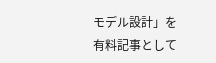モデル設計」を有料記事として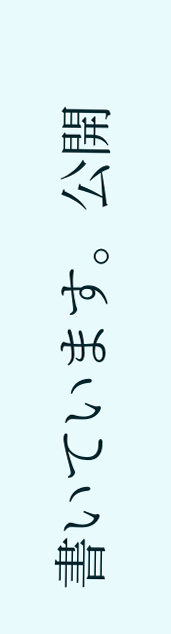書いています。公開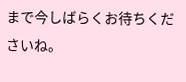まで今しばらくお待ちくださいね。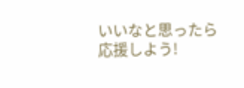いいなと思ったら応援しよう!